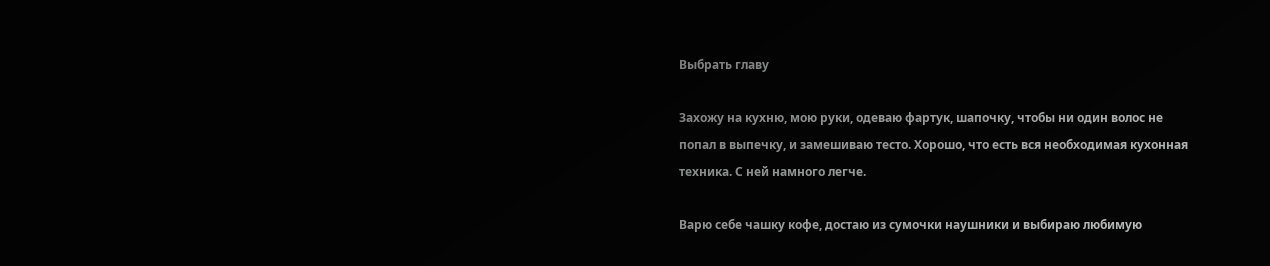Выбрать главу

Захожу на кухню, мою руки, одеваю фартук, шапочку, чтобы ни один волос не попал в выпечку, и замешиваю тесто. Хорошо, что есть вся необходимая кухонная техника. С ней намного легче.

Варю себе чашку кофе, достаю из сумочки наушники и выбираю любимую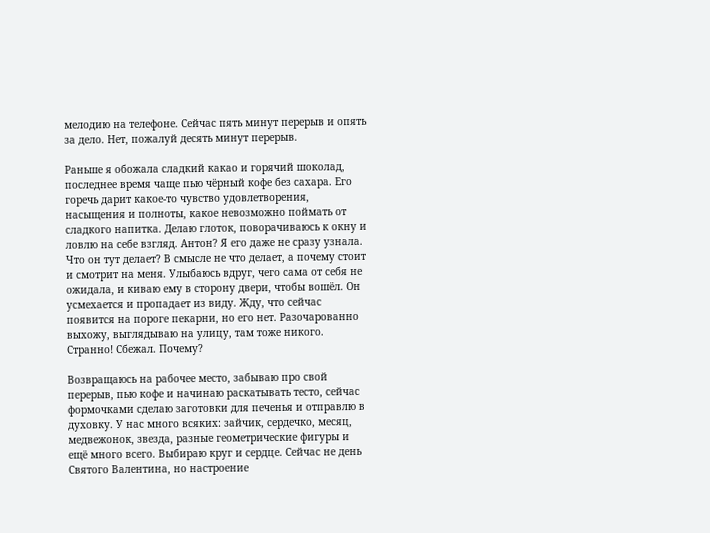мелодию на телефоне. Сейчас пять минут перерыв и опять за дело. Нет, пожалуй десять минут перерыв.

Раньше я обожала сладкий какао и горячий шоколад, последнее время чаще пью чёрный кофе без сахара. Его горечь дарит какое-то чувство удовлетворения, насыщения и полноты, какое невозможно поймать от сладкого напитка. Делаю глоток, поворачиваюсь к окну и ловлю на себе взгляд. Антон? Я его даже не сразу узнала. Что он тут делает? В смысле не что делает, а почему стоит и смотрит на меня. Улыбаюсь вдруг, чего сама от себя не ожидала, и киваю ему в сторону двери, чтобы вошёл. Он усмехается и пропадает из виду. Жду, что сейчас появится на пороге пекарни, но его нет. Разочарованно выхожу, выглядываю на улицу, там тоже никого. Странно! Сбежал. Почему?

Возвращаюсь на рабочее место, забываю про свой перерыв, пью кофе и начинаю раскатывать тесто, сейчас формочками сделаю заготовки для печенья и отправлю в духовку. У нас много всяких: зайчик, сердечко, месяц, медвежонок, звезда, разные геометрические фигуры и ещё много всего. Выбираю круг и сердце. Сейчас не день Святого Валентина, но настроение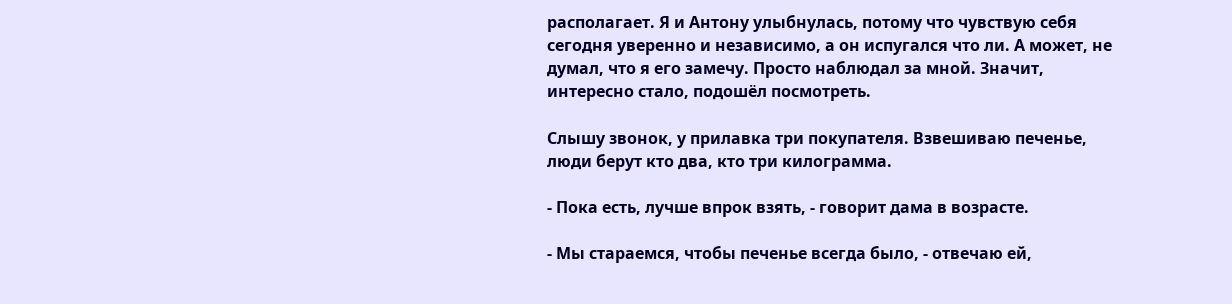располагает. Я и Антону улыбнулась, потому что чувствую себя сегодня уверенно и независимо, а он испугался что ли. А может, не думал, что я его замечу. Просто наблюдал за мной. Значит, интересно стало, подошёл посмотреть.

Слышу звонок, у прилавка три покупателя. Взвешиваю печенье, люди берут кто два, кто три килограмма.

- Пока есть, лучше впрок взять, - говорит дама в возрасте.

- Мы стараемся, чтобы печенье всегда было, - отвечаю ей,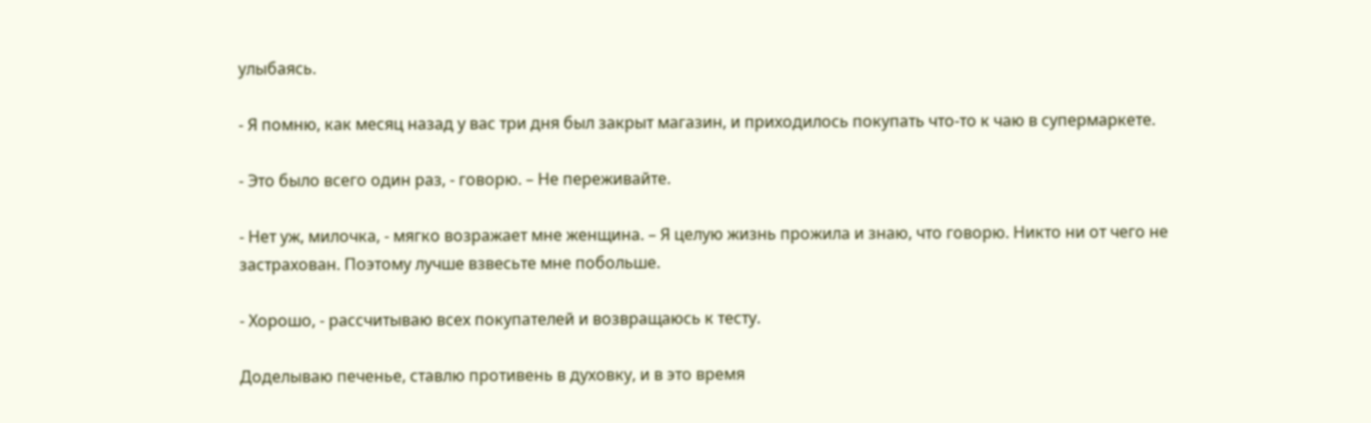улыбаясь.

- Я помню, как месяц назад у вас три дня был закрыт магазин, и приходилось покупать что-то к чаю в супермаркете.

- Это было всего один раз, - говорю. – Не переживайте.

- Нет уж, милочка, - мягко возражает мне женщина. – Я целую жизнь прожила и знаю, что говорю. Никто ни от чего не застрахован. Поэтому лучше взвесьте мне побольше.

- Хорошо, - рассчитываю всех покупателей и возвращаюсь к тесту.

Доделываю печенье, ставлю противень в духовку, и в это время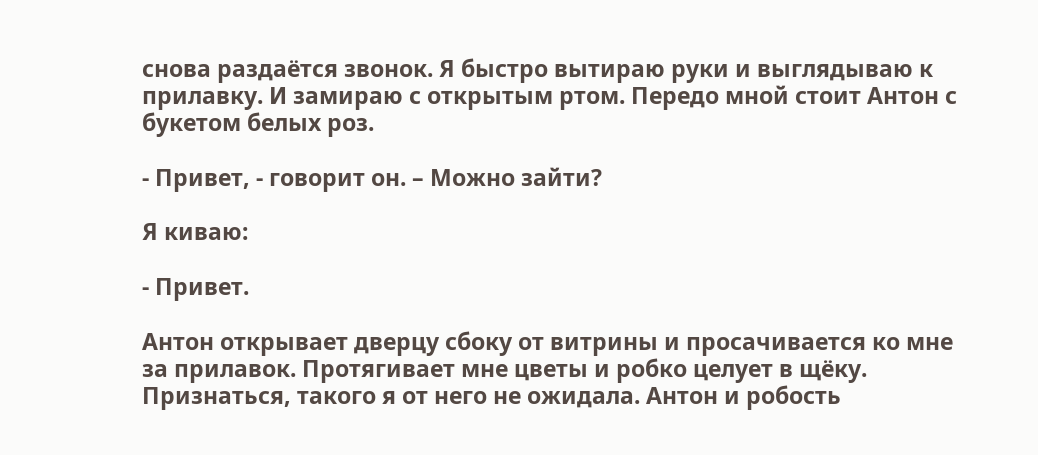снова раздаётся звонок. Я быстро вытираю руки и выглядываю к прилавку. И замираю с открытым ртом. Передо мной стоит Антон с букетом белых роз.

- Привет, - говорит он. – Можно зайти?

Я киваю:

- Привет.

Антон открывает дверцу сбоку от витрины и просачивается ко мне за прилавок. Протягивает мне цветы и робко целует в щёку. Признаться, такого я от него не ожидала. Антон и робость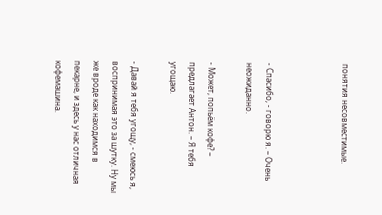понятия несовместимые.



- Спасибо, - говорю я. – Очень неожиданно.

- Может, попьём кофе? – предлагает Антон. – Я тебя угощаю.

- Давай я тебя угощу, - смеюсь я, воспринимая это за шутку. Ну мы же вроде как находимся в пекарне, и здесь у нас отличная кофемашина.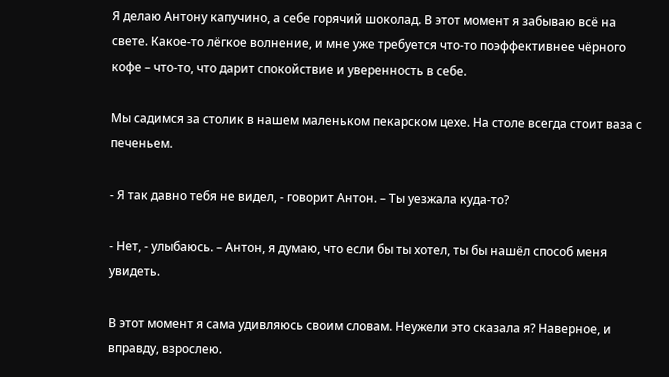Я делаю Антону капучино, а себе горячий шоколад. В этот момент я забываю всё на свете. Какое-то лёгкое волнение, и мне уже требуется что-то поэффективнее чёрного кофе – что-то, что дарит спокойствие и уверенность в себе.

Мы садимся за столик в нашем маленьком пекарском цехе. На столе всегда стоит ваза с печеньем.

- Я так давно тебя не видел, - говорит Антон. – Ты уезжала куда-то?

- Нет, - улыбаюсь. – Антон, я думаю, что если бы ты хотел, ты бы нашёл способ меня увидеть.

В этот момент я сама удивляюсь своим словам. Неужели это сказала я? Наверное, и вправду, взрослею.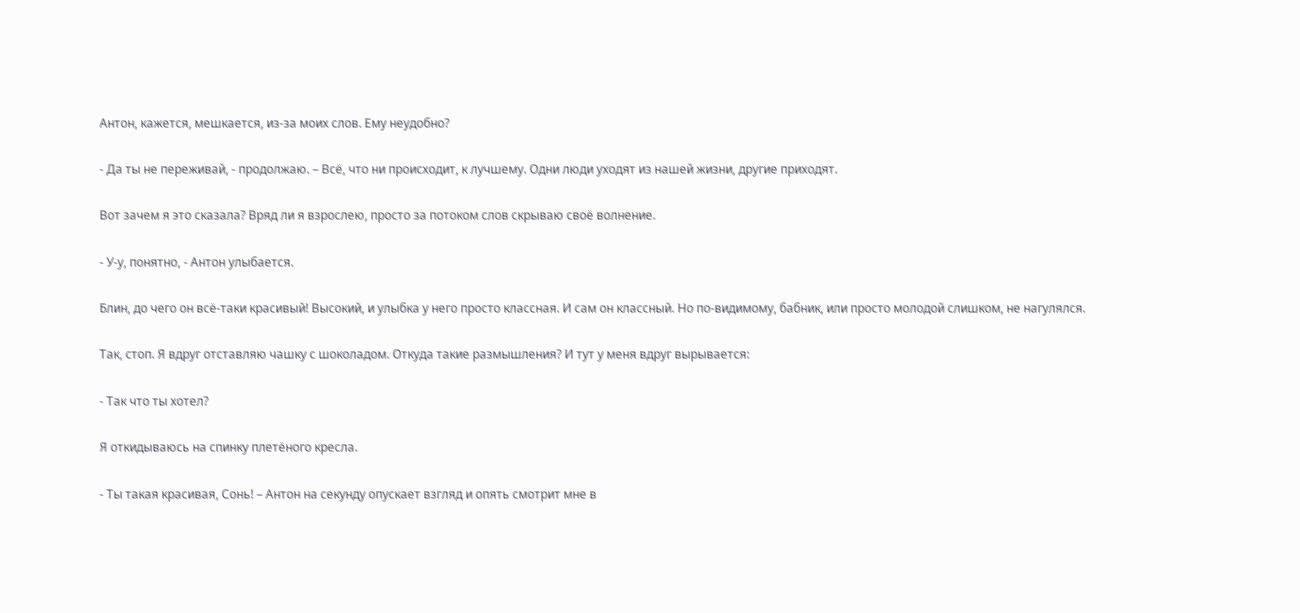Антон, кажется, мешкается, из-за моих слов. Ему неудобно?

- Да ты не переживай, - продолжаю. – Всё, что ни происходит, к лучшему. Одни люди уходят из нашей жизни, другие приходят.

Вот зачем я это сказала? Вряд ли я взрослею, просто за потоком слов скрываю своё волнение.

- У-у, понятно, - Антон улыбается.

Блин, до чего он всё-таки красивый! Высокий, и улыбка у него просто классная. И сам он классный. Но по-видимому, бабник, или просто молодой слишком, не нагулялся.

Так, стоп. Я вдруг отставляю чашку с шоколадом. Откуда такие размышления? И тут у меня вдруг вырывается:

- Так что ты хотел?

Я откидываюсь на спинку плетёного кресла.

- Ты такая красивая, Сонь! – Антон на секунду опускает взгляд и опять смотрит мне в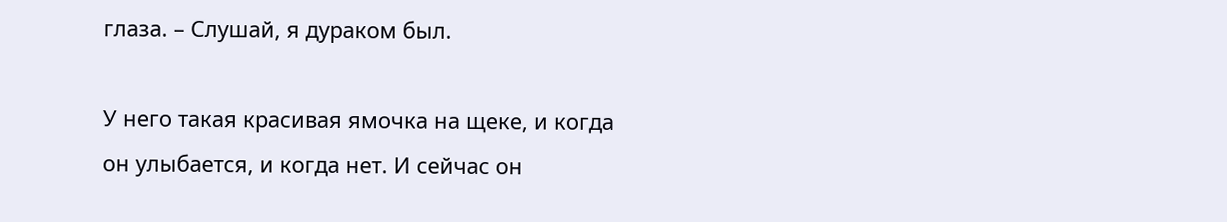глаза. – Слушай, я дураком был.

У него такая красивая ямочка на щеке, и когда он улыбается, и когда нет. И сейчас он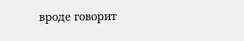вроде говорит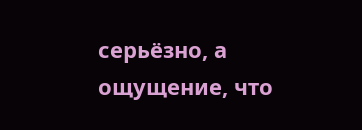серьёзно, а ощущение, что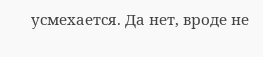усмехается. Да нет, вроде не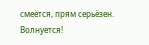смеётся, прям серьёзен. Волнуется!